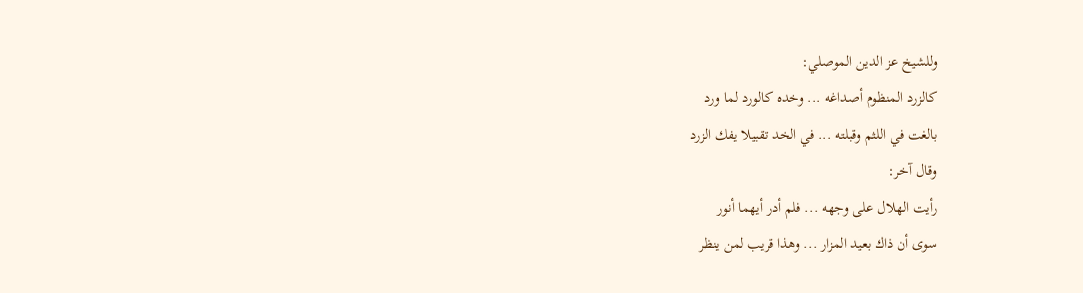وللشيخ عز الدين الموصلي:
كالزرد المنظوم أصداغه ... وخده كالورد لما ورد
بالغت في اللثم وقبلته ... في الخد تقبيلا يفك الزرد
وقال آخر:
رأيت الهلال على وجهه ... فلم أدر أيهما أنور
سوى أن ذاك بعيد المزار ... وهذا قريب لمن ينظر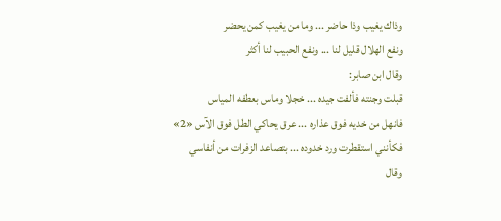وذاك يغيب وذا حاضر ... وما من يغيب كمن يحضر
ونفع الهلال قليل لنا ... ونفع الحبيب لنا أكثر
وقال ابن صابر:
قبلت وجنته فألفت جيده ... خجلا وماس بعطفه المياس
فانهل من خديه فوق عذاره ... عرق يحاكي الطل فوق الآس «2»
فكأنني استقطرت ورد خدوده ... بتصاعد الزفرات من أنفاسي
وقال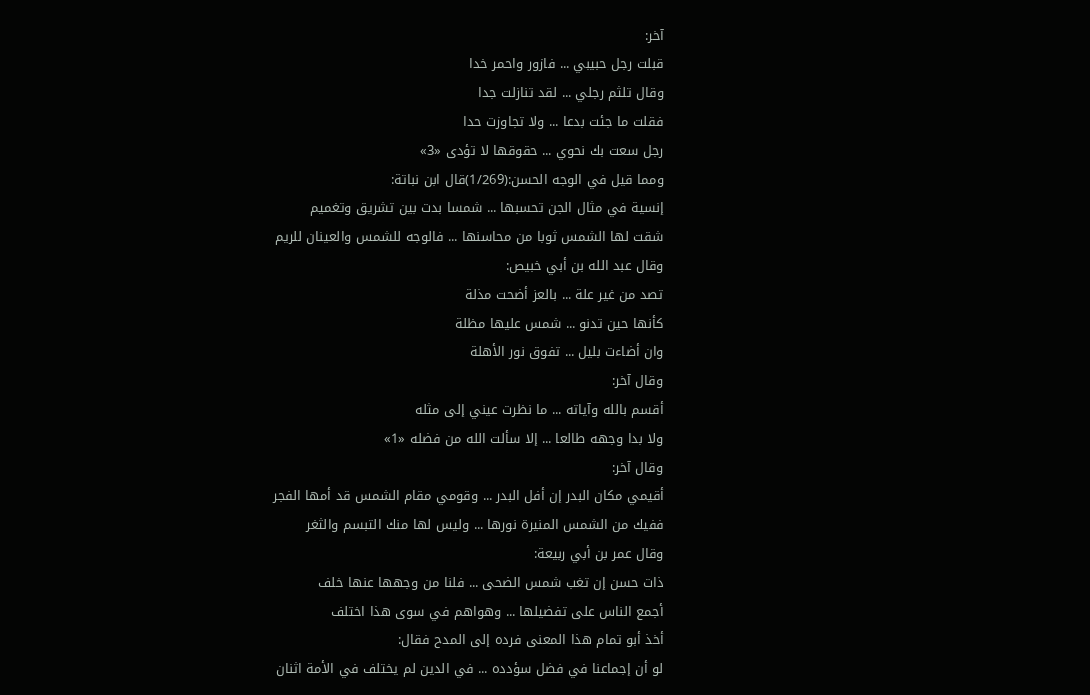آخر:
قبلت رجل حبيبي ... فازور واحمر خدا
وقال تلثم رجلي ... لقد تنازلت جدا
فقلت ما جئت بدعا ... ولا تجاوزت حدا
رجل سعت بك نحوي ... حقوقها لا تؤدى «3»
ومما قيل في الوجه الحسن:(1/269)قال ابن نباتة:
إنسية في مثال الجن تحسبها ... شمسا بدت بين تشريق وتغميم
شقت لها الشمس ثوبا من محاسنها ... فالوجه للشمس والعينان للريم
وقال عبد الله بن أبي خبيص:
تصد من غير علة ... بالعز أضحت مذلة
كأنها حين تدنو ... شمس عليها مظلة
وان أضاءت بليل ... تفوق نور الأهلة
وقال آخر:
أقسم بالله وآياته ... ما نظرت عيني إلى مثله
ولا بدا وجهه طالعا ... إلا سألت الله من فضله «1»
وقال آخر:
أقيمي مكان البدر إن أفل البدر ... وقومي مقام الشمس قد أمها الفجر
ففيك من الشمس المنيرة نورها ... وليس لها منك التبسم والثغر
وقال عمر بن أبي ربيعة:
ذات حسن إن تغب شمس الضحى ... فلنا من وجهها عنها خلف
أجمع الناس على تفضيلها ... وهواهم في سوى هذا اختلف
أخذ أبو تمام هذا المعنى فرده إلى المدح فقال:
لو أن إجماعنا في فضل سؤدده ... في الدين لم يختلف في الأمة اثنان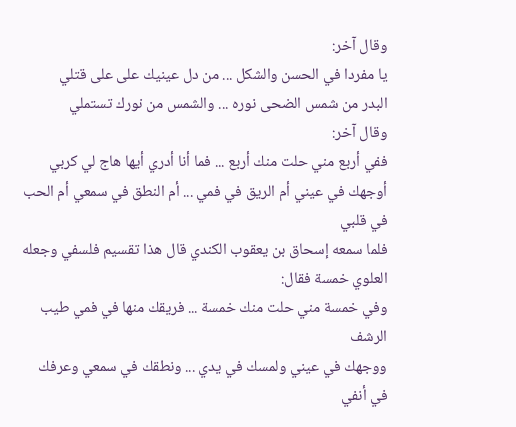وقال آخر:
يا مفردا في الحسن والشكل ... من دل عينيك على على قتلي
البدر من شمس الضحى نوره ... والشمس من نورك تستملي
وقال آخر:
ففي أربع مني حلت منك أربع ... فما أنا أدري أيها هاج لي كربي
أوجهك في عيني أم الريق في فمي ... أم النطق في سمعي أم الحب في قلبي
فلما سمعه إسحاق بن يعقوب الكندي قال هذا تقسيم فلسفي وجعله العلوي خمسة فقال:
وفي خمسة مني حلت منك خمسة ... فريقك منها في فمي طيب الرشف
ووجهك في عيني ولمسك في يدي ... ونطقك في سمعي وعرفك في أنفي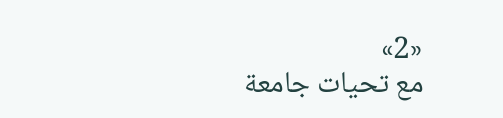«2»
مع تحيات جامعة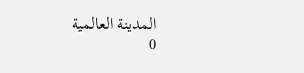المدينة العالمية
0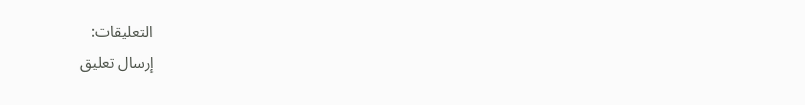التعليقات:
إرسال تعليق